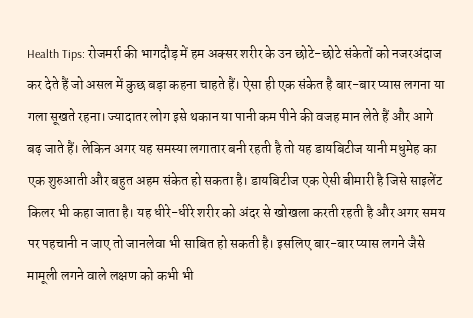Health Tips: रोजमर्रा की भागदौड़ में हम अक्सर शरीर के उन छोटे-छोटे संकेतों को नजरअंदाज कर देते हैं जो असल में कुछ बड़ा कहना चाहते हैं। ऐसा ही एक संकेत है बार-बार प्यास लगना या गला सूखते रहना। ज्यादातर लोग इसे थकान या पानी कम पीने की वजह मान लेते हैं और आगे बढ़ जाते हैं। लेकिन अगर यह समस्या लगातार बनी रहती है तो यह डायबिटीज यानी मधुमेह का एक शुरुआती और बहुत अहम संकेत हो सकता है। डायबिटीज एक ऐसी बीमारी है जिसे साइलेंट किलर भी कहा जाता है। यह धीरे-धीरे शरीर को अंदर से खोखला करती रहती है और अगर समय पर पहचानी न जाए तो जानलेवा भी साबित हो सकती है। इसलिए बार-बार प्यास लगने जैसे मामूली लगने वाले लक्षण को कभी भी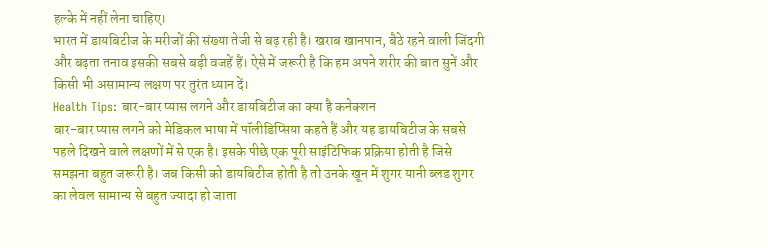हल्के में नहीं लेना चाहिए।
भारत में डायबिटीज के मरीजों की संख्या तेजी से बढ़ रही है। खराब खानपान, बैठे रहने वाली जिंदगी और बढ़ता तनाव इसकी सबसे बड़ी वजहें हैं। ऐसे में जरूरी है कि हम अपने शरीर की बात सुनें और किसी भी असामान्य लक्षण पर तुरंत ध्यान दें।
Health Tips: बार-बार प्यास लगने और डायबिटीज का क्या है कनेक्शन
बार-बार प्यास लगने को मेडिकल भाषा में पॉलीडिप्सिया कहते हैं और यह डायबिटीज के सबसे पहले दिखने वाले लक्षणों में से एक है। इसके पीछे एक पूरी साइंटिफिक प्रक्रिया होती है जिसे समझना बहुत जरूरी है। जब किसी को डायबिटीज होती है तो उनके खून में शुगर यानी ब्लड शुगर का लेवल सामान्य से बहुत ज्यादा हो जाता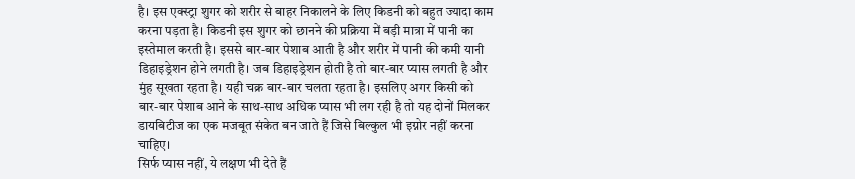है। इस एक्स्ट्रा शुगर को शरीर से बाहर निकालने के लिए किडनी को बहुत ज्यादा काम करना पड़ता है। किडनी इस शुगर को छानने की प्रक्रिया में बड़ी मात्रा में पानी का इस्तेमाल करती है। इससे बार-बार पेशाब आती है और शरीर में पानी की कमी यानी डिहाइड्रेशन होने लगती है। जब डिहाइड्रेशन होती है तो बार-बार प्यास लगती है और मुंह सूखता रहता है। यही चक्र बार-बार चलता रहता है। इसलिए अगर किसी को बार-बार पेशाब आने के साथ-साथ अधिक प्यास भी लग रही है तो यह दोनों मिलकर डायबिटीज का एक मजबूत संकेत बन जाते हैं जिसे बिल्कुल भी इग्नोर नहीं करना चाहिए।
सिर्फ प्यास नहीं, ये लक्षण भी देते हैं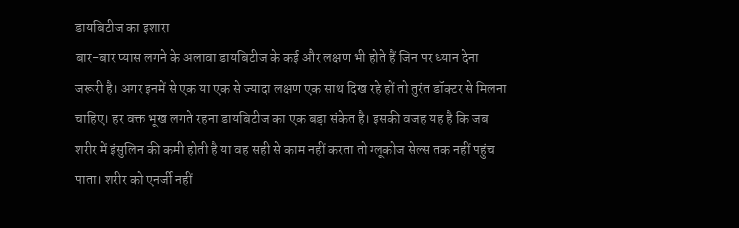डायबिटीज का इशारा
बार-बार प्यास लगने के अलावा डायबिटीज के कई और लक्षण भी होते हैं जिन पर ध्यान देना जरूरी है। अगर इनमें से एक या एक से ज्यादा लक्षण एक साथ दिख रहे हों तो तुरंत डॉक्टर से मिलना चाहिए। हर वक्त भूख लगते रहना डायबिटीज का एक बड़ा संकेत है। इसकी वजह यह है कि जब शरीर में इंसुलिन की कमी होती है या वह सही से काम नहीं करता तो ग्लूकोज सेल्स तक नहीं पहुंच पाता। शरीर को एनर्जी नहीं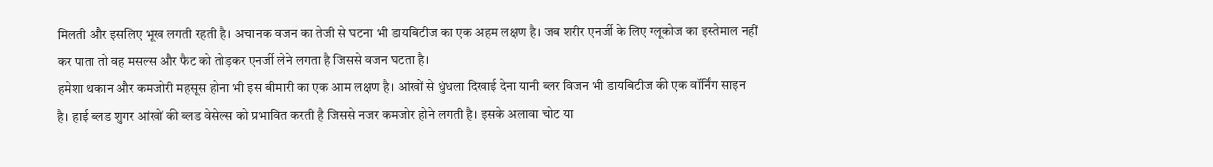मिलती और इसलिए भूख लगती रहती है। अचानक वजन का तेजी से घटना भी डायबिटीज का एक अहम लक्षण है। जब शरीर एनर्जी के लिए ग्लूकोज का इस्तेमाल नहीं कर पाता तो वह मसल्स और फैट को तोड़कर एनर्जी लेने लगता है जिससे वजन घटता है।
हमेशा थकान और कमजोरी महसूस होना भी इस बीमारी का एक आम लक्षण है। आंखों से धुंधला दिखाई देना यानी ब्लर विजन भी डायबिटीज की एक वॉर्निंग साइन है। हाई ब्लड शुगर आंखों की ब्लड वेसेल्स को प्रभावित करती है जिससे नजर कमजोर होने लगती है। इसके अलावा चोट या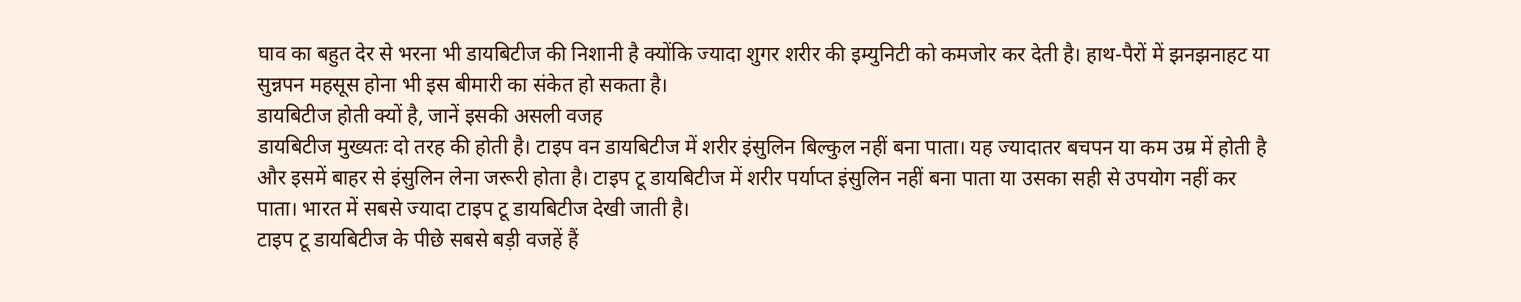घाव का बहुत देर से भरना भी डायबिटीज की निशानी है क्योंकि ज्यादा शुगर शरीर की इम्युनिटी को कमजोर कर देती है। हाथ-पैरों में झनझनाहट या सुन्नपन महसूस होना भी इस बीमारी का संकेत हो सकता है।
डायबिटीज होती क्यों है, जानें इसकी असली वजह
डायबिटीज मुख्यतः दो तरह की होती है। टाइप वन डायबिटीज में शरीर इंसुलिन बिल्कुल नहीं बना पाता। यह ज्यादातर बचपन या कम उम्र में होती है और इसमें बाहर से इंसुलिन लेना जरूरी होता है। टाइप टू डायबिटीज में शरीर पर्याप्त इंसुलिन नहीं बना पाता या उसका सही से उपयोग नहीं कर पाता। भारत में सबसे ज्यादा टाइप टू डायबिटीज देखी जाती है।
टाइप टू डायबिटीज के पीछे सबसे बड़ी वजहें हैं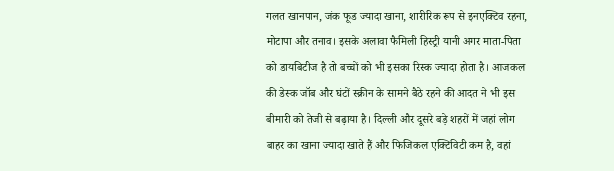गलत खानपान, जंक फूड ज्यादा खाना, शारीरिक रूप से इनएक्टिव रहना, मोटापा और तनाव। इसके अलावा फैमिली हिस्ट्री यानी अगर माता-पिता को डायबिटीज है तो बच्चों को भी इसका रिस्क ज्यादा होता है। आजकल की डेस्क जॉब और घंटों स्क्रीन के सामने बैठे रहने की आदत ने भी इस बीमारी को तेजी से बढ़ाया है। दिल्ली और दूसरे बड़े शहरों में जहां लोग बाहर का खाना ज्यादा खाते हैं और फिजिकल एक्टिविटी कम है, वहां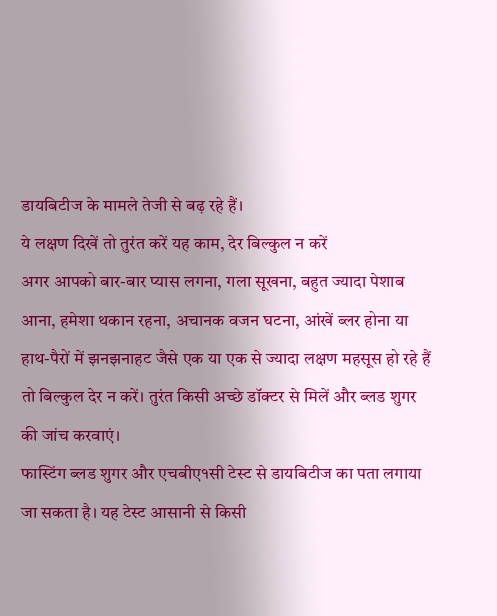डायबिटीज के मामले तेजी से बढ़ रहे हैं।
ये लक्षण दिखें तो तुरंत करें यह काम, देर बिल्कुल न करें
अगर आपको बार-बार प्यास लगना, गला सूखना, बहुत ज्यादा पेशाब आना, हमेशा थकान रहना, अचानक वजन घटना, आंखें ब्लर होना या हाथ-पैरों में झनझनाहट जैसे एक या एक से ज्यादा लक्षण महसूस हो रहे हैं तो बिल्कुल देर न करें। तुरंत किसी अच्छे डॉक्टर से मिलें और ब्लड शुगर की जांच करवाएं।
फास्टिंग ब्लड शुगर और एचबीए१सी टेस्ट से डायबिटीज का पता लगाया जा सकता है। यह टेस्ट आसानी से किसी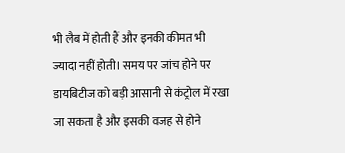भी लैब में होती हैं और इनकी कीमत भी ज्यादा नहीं होती। समय पर जांच होने पर डायबिटीज को बड़ी आसानी से कंट्रोल में रखा जा सकता है और इसकी वजह से होने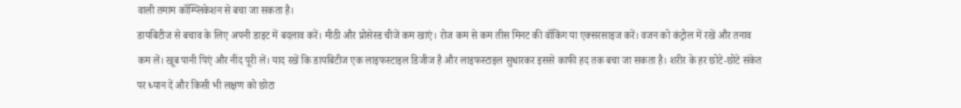वाली तमाम कॉम्प्लिकेशन से बचा जा सकता है।
डायबिटीज से बचाव के लिए अपनी डाइट में बदलाव करें। मीठी और प्रोसेस्ड चीजें कम खाएं। रोज कम से कम तीस मिनट की वॉकिंग या एक्सरसाइज करें। वजन को कंट्रोल में रखें और तनाव कम लें। खूब पानी पिएं और नींद पूरी लें। याद रखें कि डायबिटीज एक लाइफस्टाइल डिजीज है और लाइफस्टाइल सुधारकर इससे काफी हद तक बचा जा सकता है। शरीर के हर छोटे-छोटे संकेत पर ध्यान दें और किसी भी लक्षण को छोटा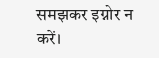समझकर इग्नोर न करें।